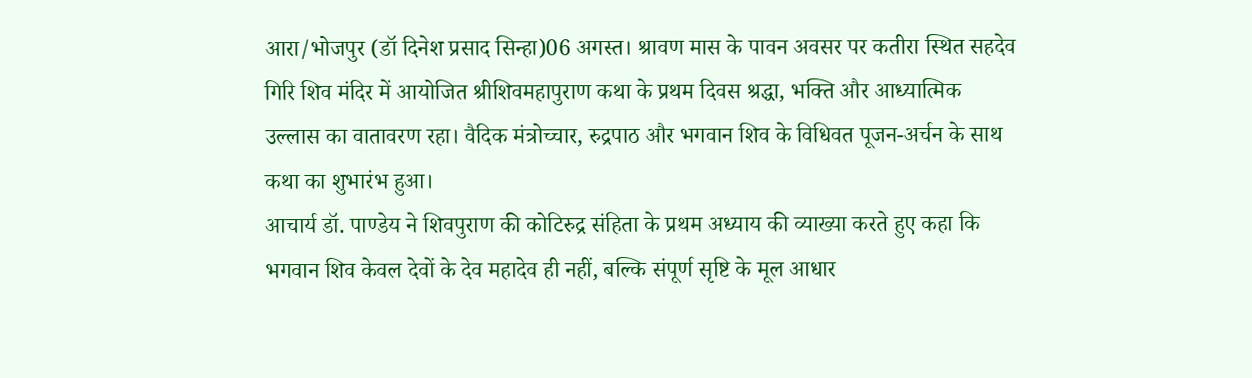आरा/भोजपुर (डॉ दिनेश प्रसाद सिन्हा)06 अगस्त। श्रावण मास के पावन अवसर पर कतीरा स्थित सहदेव गिरि शिव मंदिर में आयोजित श्रीशिवमहापुराण कथा के प्रथम दिवस श्रद्धा, भक्ति और आध्यात्मिक उल्लास का वातावरण रहा। वैदिक मंत्रोच्चार, रुद्रपाठ और भगवान शिव के विधिवत पूजन-अर्चन के साथ कथा का शुभारंभ हुआ।
आचार्य डॉ. पाण्डेय ने शिवपुराण की कोटिरुद्र संहिता के प्रथम अध्याय की व्याख्या करते हुए कहा कि भगवान शिव केवल देवों के देव महादेव ही नहीं, बल्कि संपूर्ण सृष्टि के मूल आधार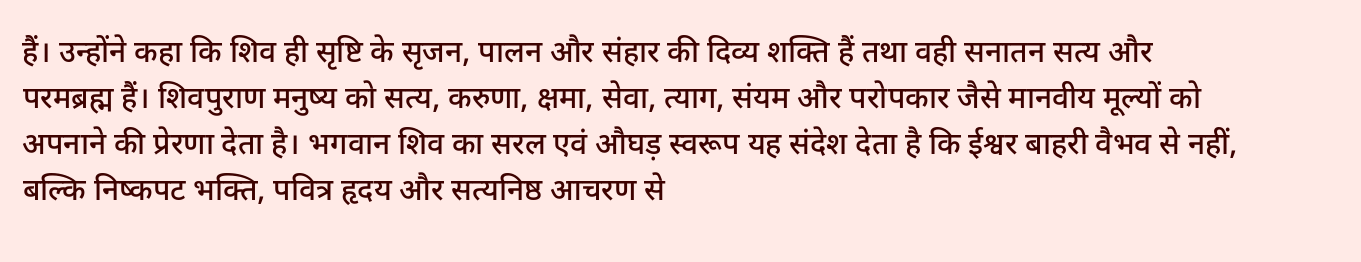हैं। उन्होंने कहा कि शिव ही सृष्टि के सृजन, पालन और संहार की दिव्य शक्ति हैं तथा वही सनातन सत्य और परमब्रह्म हैं। शिवपुराण मनुष्य को सत्य, करुणा, क्षमा, सेवा, त्याग, संयम और परोपकार जैसे मानवीय मूल्यों को अपनाने की प्रेरणा देता है। भगवान शिव का सरल एवं औघड़ स्वरूप यह संदेश देता है कि ईश्वर बाहरी वैभव से नहीं, बल्कि निष्कपट भक्ति, पवित्र हृदय और सत्यनिष्ठ आचरण से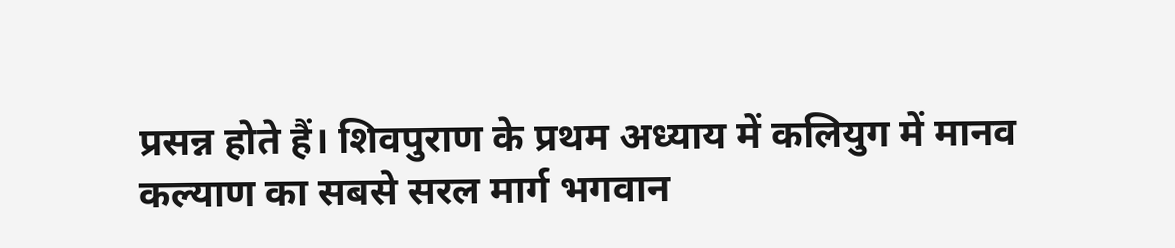प्रसन्न होते हैं। शिवपुराण के प्रथम अध्याय में कलियुग में मानव कल्याण का सबसे सरल मार्ग भगवान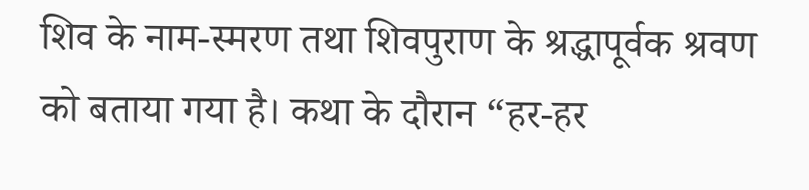शिव के नाम-स्मरण तथा शिवपुराण के श्रद्धापूर्वक श्रवण को बताया गया है। कथा के दौरान “हर-हर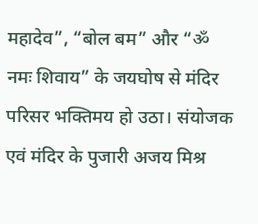महादेव”, “बोल बम” और “ॐ नमः शिवाय” के जयघोष से मंदिर परिसर भक्तिमय हो उठा। संयोजक एवं मंदिर के पुजारी अजय मिश्र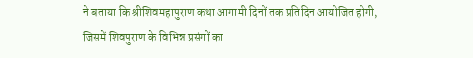ने बताया कि श्रीशिवमहापुराण कथा आगामी दिनों तक प्रतिदिन आयोजित होगी, जिसमें शिवपुराण के विभिन्न प्रसंगों का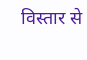विस्तार से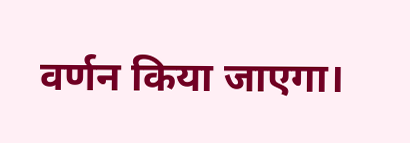वर्णन किया जाएगा।